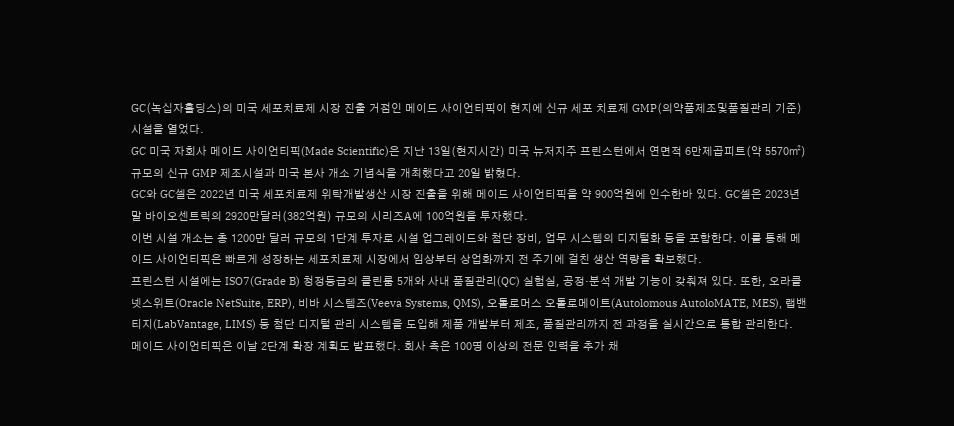GC(녹십자홀딩스)의 미국 세포치료제 시장 진출 거점인 메이드 사이언티픽이 현지에 신규 세포 치료제 GMP(의약품제조및품질관리 기준) 시설을 열었다.
GC 미국 자회사 메이드 사이언티픽(Made Scientific)은 지난 13일(현지시간) 미국 뉴저지주 프린스턴에서 연면적 6만제곱피트(약 5570㎡) 규모의 신규 GMP 제조시설과 미국 본사 개소 기념식을 개최했다고 20일 밝혔다.
GC와 GC셀은 2022년 미국 세포치료제 위탁개발생산 시장 진출을 위해 메이드 사이언티픽을 약 900억원에 인수한바 있다. GC셀은 2023년말 바이오센트릭의 2920만달러(382억원) 규모의 시리즈A에 100억원을 투자했다.
이번 시설 개소는 총 1200만 달러 규모의 1단계 투자로 시설 업그레이드와 첨단 장비, 업무 시스템의 디지털화 등을 포함한다. 이를 통해 메이드 사이언티픽은 빠르게 성장하는 세포치료제 시장에서 임상부터 상업화까지 전 주기에 걸친 생산 역량을 확보했다.
프린스턴 시설에는 ISO7(Grade B) 청정등급의 클린룸 5개와 사내 품질관리(QC) 실험실, 공정·분석 개발 기능이 갖춰져 있다. 또한, 오라클 넷스위트(Oracle NetSuite, ERP), 비바 시스템즈(Veeva Systems, QMS), 오톨로머스 오톨로메이트(Autolomous AutoloMATE, MES), 랩밴티지(LabVantage, LIMS) 등 첨단 디지털 관리 시스템을 도입해 제품 개발부터 제조, 품질관리까지 전 과정을 실시간으로 통합 관리한다.
메이드 사이언티픽은 이날 2단계 확장 계획도 발표했다. 회사 측은 100명 이상의 전문 인력을 추가 채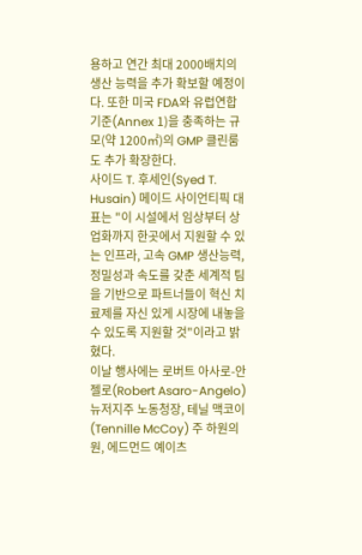용하고 연간 최대 2000배치의 생산 능력을 추가 확보할 예정이다. 또한 미국 FDA와 유럽연합 기준(Annex 1)을 충족하는 규모(약 1200㎡)의 GMP 클린룸도 추가 확장한다.
사이드 T. 후세인(Syed T. Husain) 메이드 사이언티픽 대표는 "이 시설에서 임상부터 상업화까지 한곳에서 지원할 수 있는 인프라, 고속 GMP 생산능력, 정밀성과 속도를 갖춘 세계적 팀을 기반으로 파트너들이 혁신 치료제를 자신 있게 시장에 내놓을 수 있도록 지원할 것"이라고 밝혔다.
이날 행사에는 로버트 아사로-안젤로(Robert Asaro-Angelo) 뉴저지주 노동청장, 테닐 맥코이(Tennille McCoy) 주 하원의원, 에드먼드 예이츠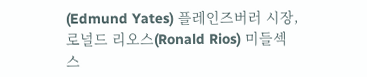(Edmund Yates) 플레인즈버러 시장, 로널드 리오스(Ronald Rios) 미들섹스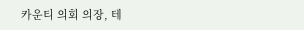카운티 의회 의장, 테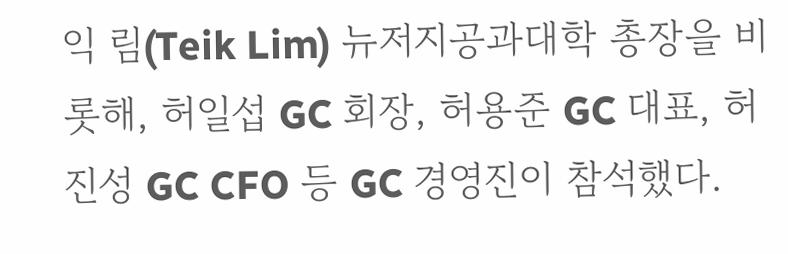익 림(Teik Lim) 뉴저지공과대학 총장을 비롯해, 허일섭 GC 회장, 허용준 GC 대표, 허진성 GC CFO 등 GC 경영진이 참석했다.